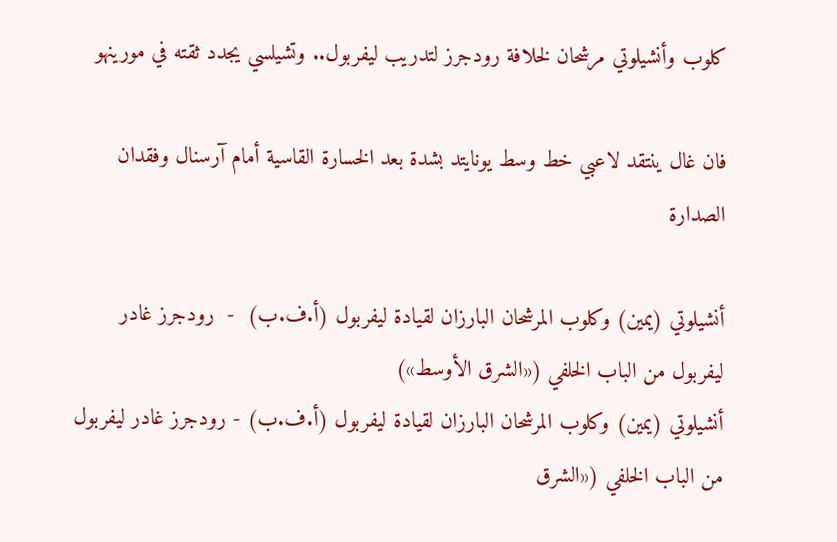كلوب وأنشيلوتي مرشحان لخلافة رودجرز لتدريب ليفربول.. وتشيلسي يجدد ثقته في مورينهو

فان غال ينتقد لاعبي خط وسط يونايتد بشدة بعد الخسارة القاسية أمام آرسنال وفقدان الصدارة

أنشيلوتي (يمين) وكلوب المرشحان البارزان لقيادة ليفربول (أ.ف.ب)  -  رودجرز غادر ليفربول من الباب الخلفي («الشرق الأوسط»)
أنشيلوتي (يمين) وكلوب المرشحان البارزان لقيادة ليفربول (أ.ف.ب) - رودجرز غادر ليفربول من الباب الخلفي («الشرق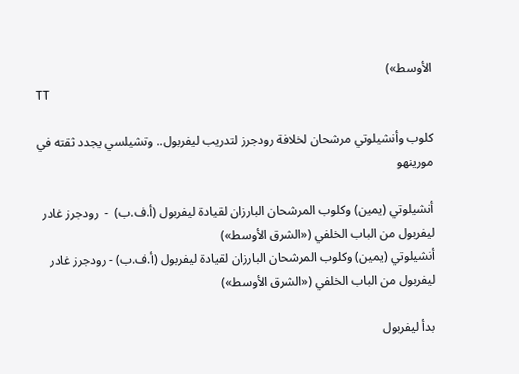الأوسط»)
TT

كلوب وأنشيلوتي مرشحان لخلافة رودجرز لتدريب ليفربول.. وتشيلسي يجدد ثقته في مورينهو

أنشيلوتي (يمين) وكلوب المرشحان البارزان لقيادة ليفربول (أ.ف.ب)  -  رودجرز غادر ليفربول من الباب الخلفي («الشرق الأوسط»)
أنشيلوتي (يمين) وكلوب المرشحان البارزان لقيادة ليفربول (أ.ف.ب) - رودجرز غادر ليفربول من الباب الخلفي («الشرق الأوسط»)

بدأ ليفربول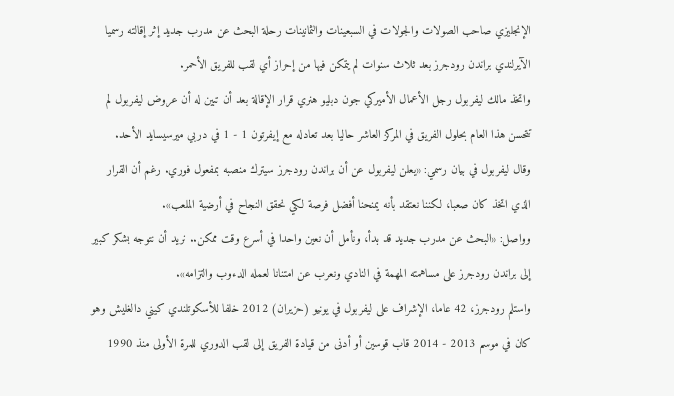الإنجليزي صاحب الصولات والجولات في السبعينات والثمانينات رحلة البحث عن مدرب جديد إثر إقالته رسميا الآيرلندي براندن رودجرز بعد ثلاث سنوات لم يتمكن فيها من إحراز أي لقب للفريق الأحمر.
واتخذ مالك ليفربول رجل الأعمال الأميركي جون دبليو هنري قرار الإقالة بعد أن تبين له أن عروض ليفربول لم تتحسن هذا العام بحلول الفريق في المركز العاشر حاليا بعد تعادله مع إيفرتون 1 - 1 في دربي ميرسيسايد الأحد.
وقال ليفربول في بيان رسمي: «يعلن ليفربول عن أن براندن رودجرز سيترك منصبه بمفعول فوري. رغم أن القرار الذي اتخذ كان صعبا، لكننا نعتقد بأنه يمنحنا أفضل فرصة لكي نحقق النجاح في أرضية الملعب».
وواصل: «البحث عن مدرب جديد قد بدأ، ونأمل أن نعين واحدا في أسرع وقت ممكن.. نريد أن نتوجه بشكر كبير إلى براندن رودجرز على مساهمته المهمة في النادي ونعرب عن امتنانا لعمله الدءوب والتزامه».
واستلم رودجرز، 42 عاما، الإشراف على ليفربول في يونيو (حزيران) 2012 خلفا للأسكوتلندي كيني دالغليش وهو كان في موسم 2013 - 2014 قاب قوسين أو أدنى من قيادة الفريق إلى لقب الدوري للمرة الأولى منذ 1990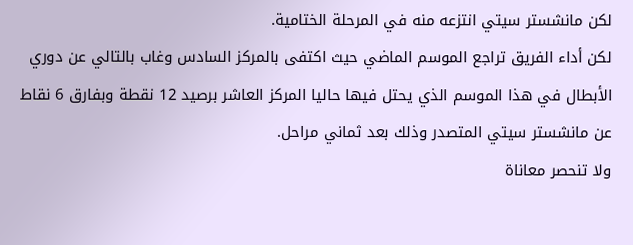لكن مانشستر سيتي انتزعه منه في المرحلة الختامية.
لكن أداء الفريق تراجع الموسم الماضي حيث اكتفى بالمركز السادس وغاب بالتالي عن دوري الأبطال في هذا الموسم الذي يحتل فيها حاليا المركز العاشر برصيد 12 نقطة وبفارق 6 نقاط عن مانشستر سيتي المتصدر وذلك بعد ثماني مراحل.
ولا تنحصر معاناة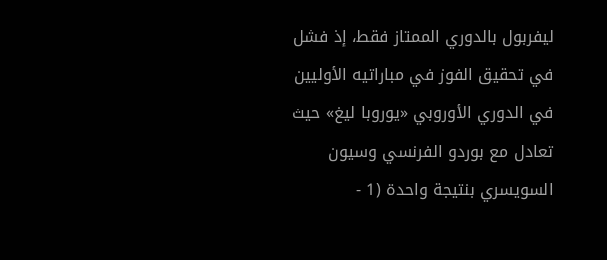ليفربول بالدوري الممتاز فقط، إذ فشل في تحقيق الفوز في مباراتيه الأوليين في الدوري الأوروبي «يوروبا ليغ» حيث تعادل مع بوردو الفرنسي وسيون السويسري بنتيجة واحدة (1 -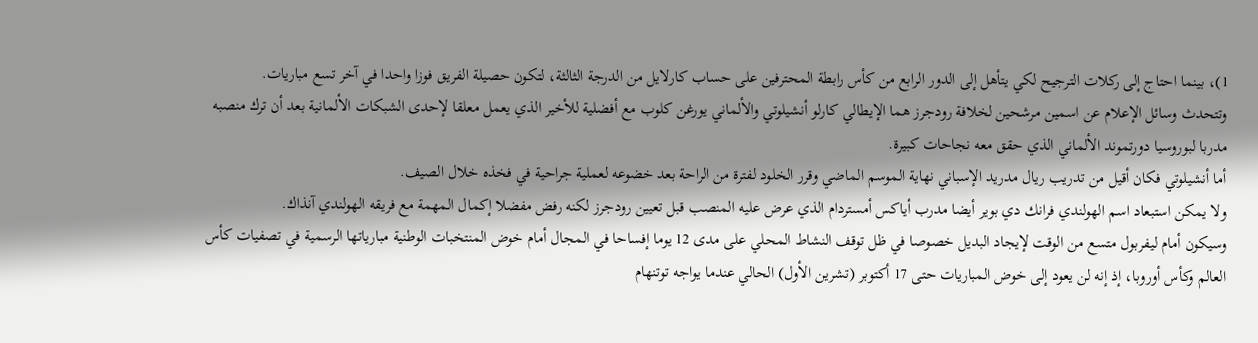1)، بينما احتاج إلى ركلات الترجيح لكي يتأهل إلى الدور الرابع من كأس رابطة المحترفين على حساب كارلايل من الدرجة الثالثة، لتكون حصيلة الفريق فوزا واحدا في آخر تسع مباريات.
وتتحدث وسائل الإعلام عن اسمين مرشحين لخلافة رودجرز هما الإيطالي كارلو أنشيلوتي والألماني يورغن كلوب مع أفضلية للأخير الذي يعمل معلقا لإحدى الشبكات الألمانية بعد أن ترك منصبه مدربا لبوروسيا دورتموند الألماني الذي حقق معه نجاحات كبيرة.
أما أنشيلوتي فكان أقيل من تدريب ريال مدريد الإسباني نهاية الموسم الماضي وقرر الخلود لفترة من الراحة بعد خضوعه لعملية جراحية في فخذه خلال الصيف.
ولا يمكن استبعاد اسم الهولندي فرانك دي بوير أيضا مدرب أياكس أمستردام الذي عرض عليه المنصب قبل تعيين رودجرز لكنه رفض مفضلا إكمال المهمة مع فريقه الهولندي آنذاك.
وسيكون أمام ليفربول متسع من الوقت لإيجاد البديل خصوصا في ظل توقف النشاط المحلي على مدى 12 يوما إفساحا في المجال أمام خوض المنتخبات الوطنية مبارياتها الرسمية في تصفيات كأس العالم وكأس أوروبا، إذ إنه لن يعود إلى خوض المباريات حتى 17 أكتوبر (تشرين الأول) الحالي عندما يواجه توتنهام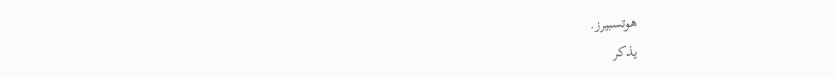هوتسبيرز.
يذكر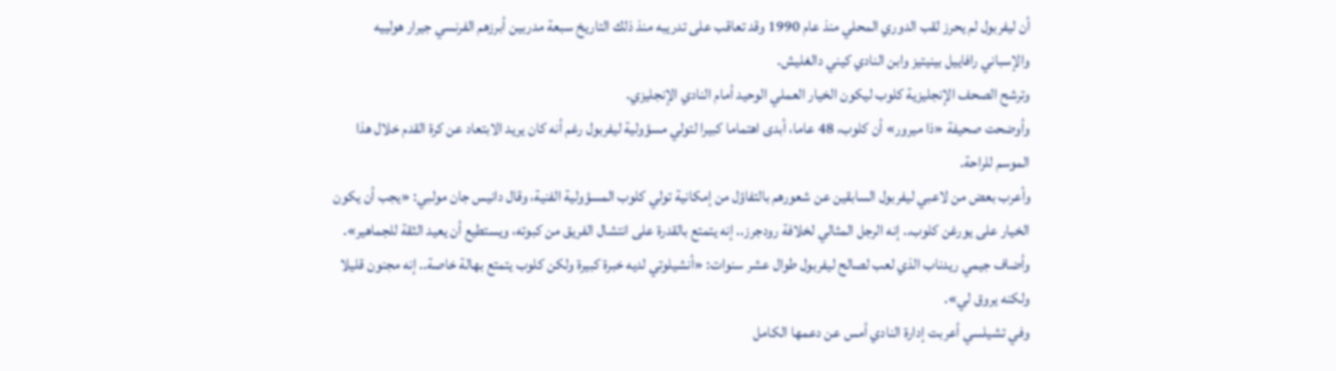أن ليفربول لم يحرز لقب الدوري المحلي منذ عام 1990 وقد تعاقب على تدريبه منذ ذلك التاريخ سبعة مدربين أبرزهم الفرنسي جيرار هولييه والإسباني رافاييل بينيتيز وابن النادي كيني دالغليش.
وترشح الصحف الإنجليزية كلوب ليكون الخيار العملي الوحيد أمام النادي الإنجليزي.
وأوضحت صحيفة «ذا ميرور» أن كلوب، 48 عاما، أبدى اهتماما كبيرا لتولي مسؤولية ليفربول رغم أنه كان يريد الابتعاد عن كرة القدم خلال هذا الموسم للراحة.
وأعرب بعض من لاعبي ليفربول السابقين عن شعورهم بالتفاؤل من إمكانية تولي كلوب المسؤولية الفنية، وقال دانيس جان مولبي: «يجب أن يكون الخيار على يورغن كلوب.. إنه الرجل المثالي لخلافة رودجرز.. إنه يتمتع بالقدرة على انتشال الفريق من كبوته، ويستطيع أن يعيد الثقة للجماهير».
وأضاف جيمي ريدناب الذي لعب لصالح ليفربول طوال عشر سنوات: «أنشيلوتي لديه خبرة كبيرة ولكن كلوب يتمتع بهالة خاصة.. إنه مجنون قليلا ولكنه يروق لي».
وفي تشيلسي أعربت إدارة النادي أمس عن دعمها الكامل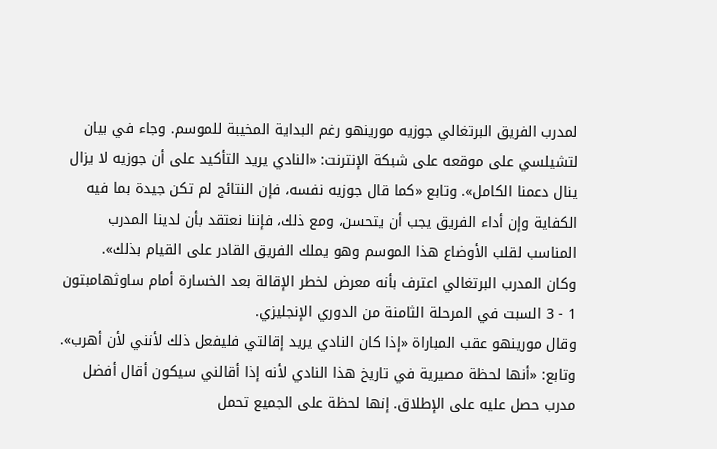لمدرب الفريق البرتغالي جوزيه مورينهو رغم البداية المخيبة للموسم. وجاء في بيان لتشيلسي على موقعه على شبكة الإنترنت: «النادي يريد التأكيد على أن جوزيه لا يزال ينال دعمنا الكامل». وتابع «كما قال جوزيه نفسه، فإن النتائج لم تكن جيدة بما فيه الكفاية وإن أداء الفريق يجب أن يتحسن، ومع ذلك، فإننا نعتقد بأن لدينا المدرب المناسب لقلب الأوضاع هذا الموسم وهو يملك الفريق القادر على القيام بذلك».
وكان المدرب البرتغالي اعترف بأنه معرض لخطر الإقالة بعد الخسارة أمام ساوثهامبتون 1 - 3 السبت في المرحلة الثامنة من الدوري الإنجليزي.
وقال مورينهو عقب المباراة «إذا كان النادي يريد إقالتي فليفعل ذلك لأنني لأن أهرب». وتابع: «أنها لحظة مصيرية في تاريخ هذا النادي لأنه إذا أقالني سيكون أقال أفضل مدرب حصل عليه على الإطلاق. إنها لحظة على الجميع تحمل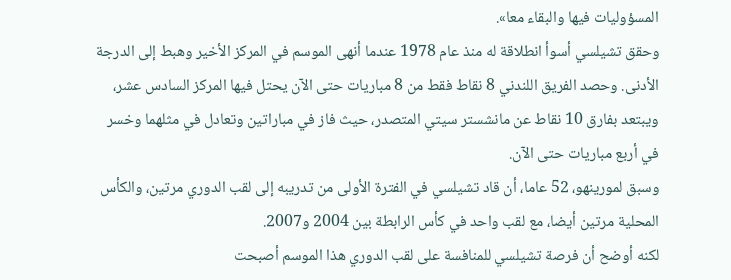المسؤوليات فيها والبقاء معا».
وحقق تشيلسي أسوأ انطلاقة له منذ عام 1978 عندما أنهى الموسم في المركز الأخير وهبط إلى الدرجة الأدنى. وحصد الفريق اللندني 8 نقاط فقط من 8 مباريات حتى الآن يحتل فيها المركز السادس عشر، ويبتعد بفارق 10 نقاط عن مانشستر سيتي المتصدر، حيث فاز في مباراتين وتعادل في مثلهما وخسر في أربع مباريات حتى الآن.
وسبق لمورينهو، 52 عاما، أن قاد تشيلسي في الفترة الأولى من تدريبه إلى لقب الدوري مرتين، والكأس المحلية مرتين أيضا، مع لقب واحد في كأس الرابطة بين 2004 و2007.
لكنه أوضح أن فرصة تشيلسي للمنافسة على لقب الدوري هذا الموسم أصبحت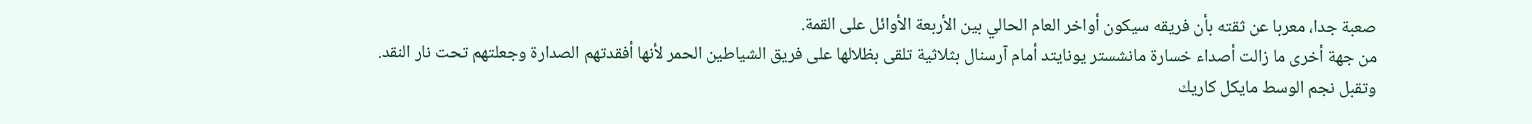صعبة جدا، معربا عن ثقته بأن فريقه سيكون أواخر العام الحالي بين الأربعة الأوائل على القمة.
من جهة أخرى ما زالت أصداء خسارة مانشستر يونايتد أمام آرسنال بثلاثية تلقى بظلالها على فريق الشياطين الحمر لأنها أفقدتهم الصدارة وجعلتهم تحت نار النقد.
وتقبل نجم الوسط مايكل كاريك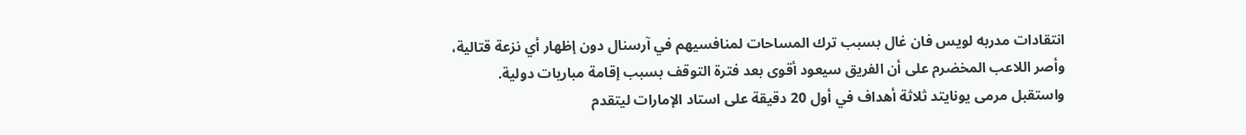انتقادات مدربه لويس فان غال بسبب ترك المساحات لمنافسيهم في آرسنال دون إظهار أي نزعة قتالية، وأصر اللاعب المخضرم على أن الفريق سيعود أقوى بعد فترة التوقف بسبب إقامة مباريات دولية.
واستقبل مرمى يونايتد ثلاثة أهداف في أول 20 دقيقة على استاد الإمارات ليتقدم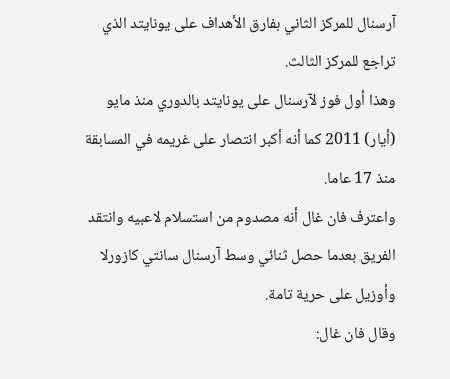آرسنال للمركز الثاني بفارق الأهداف على يونايتد الذي تراجع للمركز الثالث.
وهذا أول فوز لآرسنال على يونايتد بالدوري منذ مايو (أيار) 2011 كما أنه أكبر انتصار على غريمه في المسابقة منذ 17 عاما.
واعترف فان غال أنه مصدوم من استسلام لاعبيه وانتقد الفريق بعدما حصل ثنائي وسط آرسنال سانتي كازورلا وأوزيل على حرية تامة.
وقال فان غال: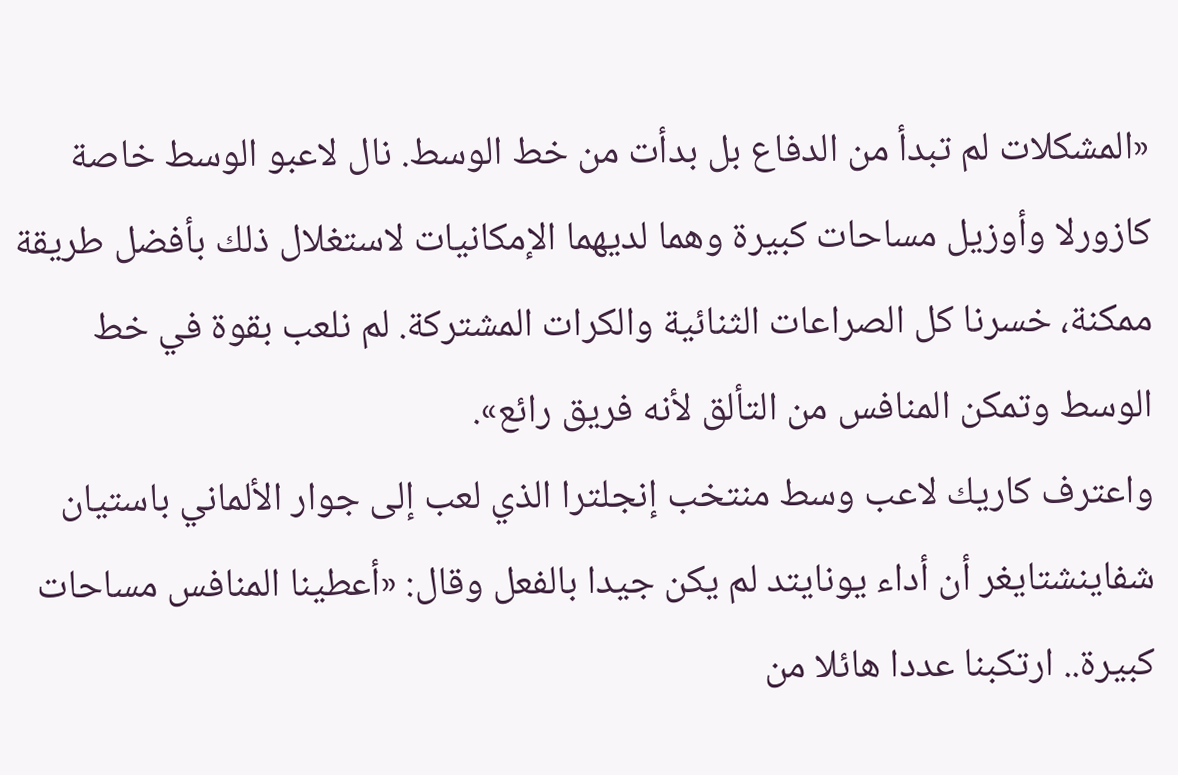«المشكلات لم تبدأ من الدفاع بل بدأت من خط الوسط. نال لاعبو الوسط خاصة كازورلا وأوزيل مساحات كبيرة وهما لديهما الإمكانيات لاستغلال ذلك بأفضل طريقة ممكنة، خسرنا كل الصراعات الثنائية والكرات المشتركة. لم نلعب بقوة في خط الوسط وتمكن المنافس من التألق لأنه فريق رائع».
واعترف كاريك لاعب وسط منتخب إنجلترا الذي لعب إلى جوار الألماني باستيان شفاينشتايغر أن أداء يونايتد لم يكن جيدا بالفعل وقال: «أعطينا المنافس مساحات كبيرة.. ارتكبنا عددا هائلا من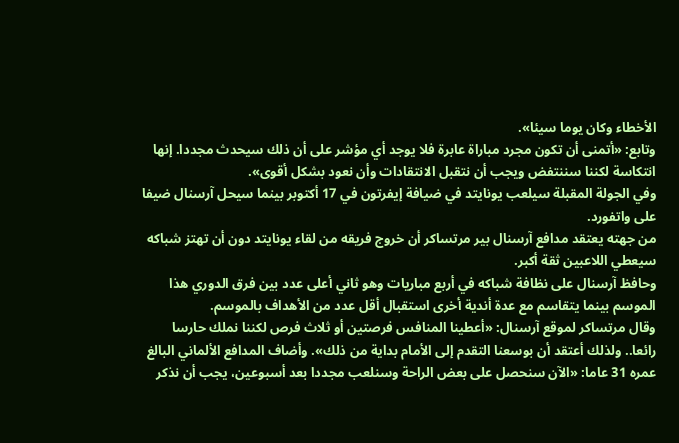الأخطاء وكان يوما سيئا».
وتابع: «أتمنى أن تكون مجرد مباراة عابرة فلا يوجد أي مؤشر على أن ذلك سيحدث مجددا. إنها انتكاسة لكننا سننتفض ويجب أن نتقبل الانتقادات وأن نعود بشكل أقوى».
وفي الجولة المقبلة سيلعب يونايتد في ضيافة إيفرتون في 17 أكتوبر بينما سيحل آرسنال ضيفا على واتفورد.
من جهته يعتقد مدافع آرسنال بير مرتساكر أن خروج فريقه من لقاء يونايتد دون أن تهتز شباكه سيعطي اللاعبين ثقة أكبر.
وحافظ آرسنال على نظافة شباكه في أربع مباريات وهو ثاني أعلى عدد بين فرق الدوري هذا الموسم بينما يتقاسم مع عدة أندية أخرى استقبال أقل عدد من الأهداف بالموسم.
وقال مرتساكر لموقع آرسنال: «أعطينا المنافس فرصتين أو ثلاث فرص لكننا نملك حارسا رائعا.. ولذلك أعتقد أن بوسعنا التقدم إلى الأمام بداية من ذلك». وأضاف المدافع الألماني البالغ عمره 31 عاما: «الآن سنحصل على بعض الراحة وسنلعب مجددا بعد أسبوعين، يجب أن نذكر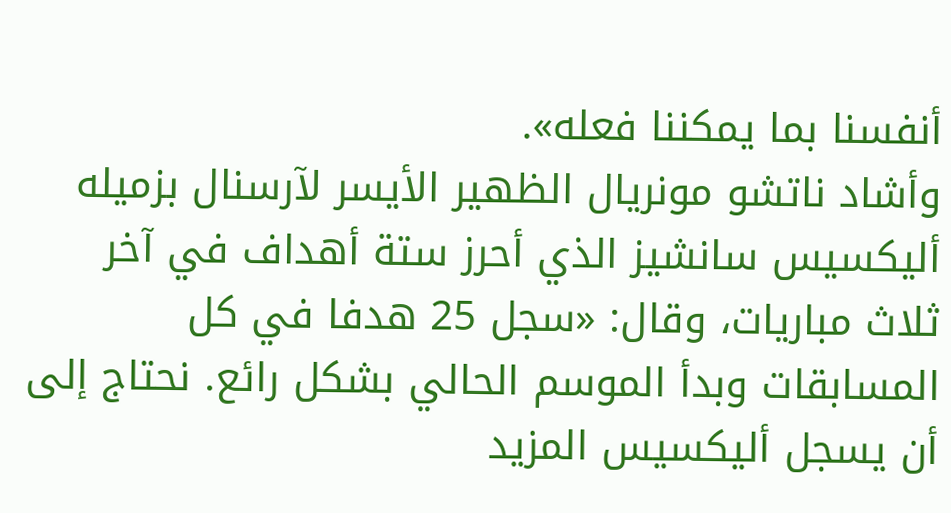أنفسنا بما يمكننا فعله».
وأشاد ناتشو مونريال الظهير الأيسر لآرسنال بزميله أليكسيس سانشيز الذي أحرز ستة أهداف في آخر ثلاث مباريات، وقال: «سجل 25 هدفا في كل المسابقات وبدأ الموسم الحالي بشكل رائع. نحتاج إلى أن يسجل أليكسيس المزيد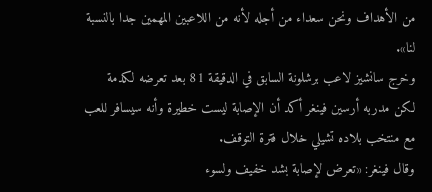من الأهداف ونحن سعداء من أجله لأنه من اللاعبين المهمين جدا بالنسبة لنا».
وخرج سانشيز لاعب برشلونة السابق في الدقيقة 81 بعد تعرضه لكدمة لكن مدربه أرسين فينغر أكد أن الإصابة ليست خطيرة وأنه سيسافر للعب مع منتخب بلاده تشيلي خلال فترة التوقف.
وقال فينغر: «تعرض لإصابة بشد خفيف ولسوء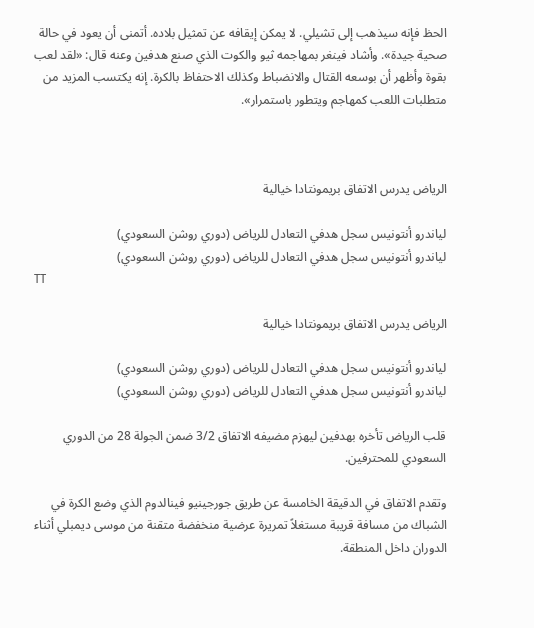الحظ فإنه سيذهب إلى تشيلي. لا يمكن إيقافه عن تمثيل بلاده. أتمنى أن يعود في حالة صحية جيدة». وأشاد فينغر بمهاجمه ثيو والكوت الذي صنع هدفين وعنه قال: «لقد لعب بقوة وأظهر أن بوسعه القتال والانضباط وكذلك الاحتفاظ بالكرة. إنه يكتسب المزيد من متطلبات اللعب كمهاجم ويتطور باستمرار».



الرياض يدرس الاتفاق بريمونتادا خيالية

لياندرو أنتونيس سجل هدفي التعادل للرياض (دوري روشن السعودي)
لياندرو أنتونيس سجل هدفي التعادل للرياض (دوري روشن السعودي)
TT

الرياض يدرس الاتفاق بريمونتادا خيالية

لياندرو أنتونيس سجل هدفي التعادل للرياض (دوري روشن السعودي)
لياندرو أنتونيس سجل هدفي التعادل للرياض (دوري روشن السعودي)

قلب الرياض تأخره بهدفين ليهزم مضيفه الاتفاق 3/2 ضمن الجولة 28 من الدوري السعودي للمحترفين.

وتقدم الاتفاق في الدقيقة الخامسة عن طريق جورجينيو فينالدوم الذي وضع الكرة في الشباك من مسافة قريبة مستغلاً تمريرة عرضية منخفضة متقنة من موسى ديمبلي أثناء الدوران داخل المنطقة.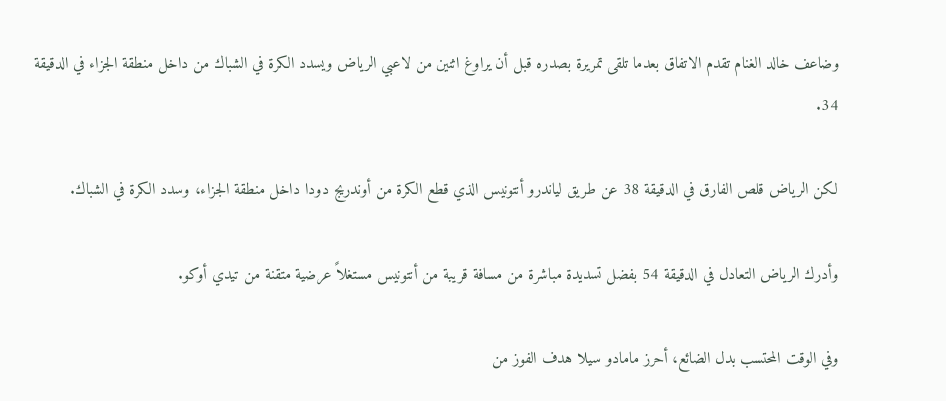وضاعف خالد الغنام تقدم الاتفاق بعدما تلقى تمريرة بصدره قبل أن يراوغ اثنين من لاعبي الرياض ويسدد الكرة في الشباك من داخل منطقة الجزاء في الدقيقة 34.

لكن الرياض قلص الفارق في الدقيقة 38 عن طريق لياندرو أنتونيس الذي قطع الكرة من أوندريج دودا داخل منطقة الجزاء، وسدد الكرة في الشباك.

وأدرك الرياض التعادل في الدقيقة 54 بفضل تسديدة مباشرة من مسافة قريبة من أنتونيس مستغلاً عرضية متقنة من تيدي أوكو.

وفي الوقت المحتسب بدل الضائع، أحرز مامادو سيلا هدف الفوز من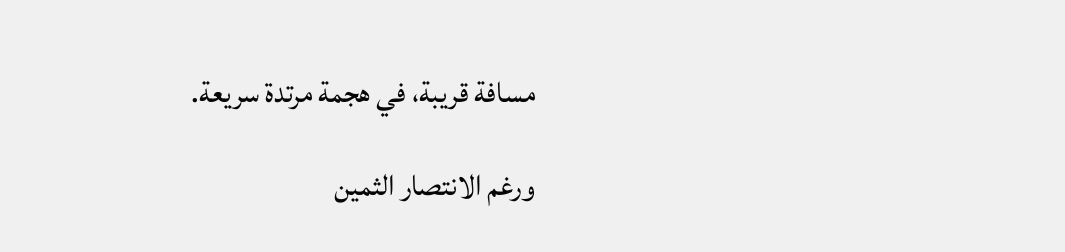مسافة قريبة، في هجمة مرتدة سريعة.

ورغم الانتصار الثمين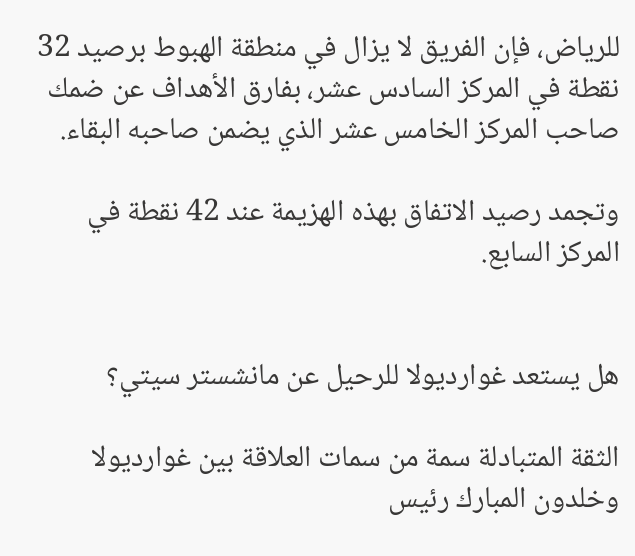للرياض، فإن الفريق لا يزال في منطقة الهبوط برصيد 32 نقطة في المركز السادس عشر، بفارق الأهداف عن ضمك صاحب المركز الخامس عشر الذي يضمن صاحبه البقاء.

وتجمد رصيد الاتفاق بهذه الهزيمة عند 42 نقطة في المركز السابع.


هل يستعد غوارديولا للرحيل عن مانشستر سيتي؟

الثقة المتبادلة سمة من سمات العلاقة بين غوارديولا وخلدون المبارك رئيس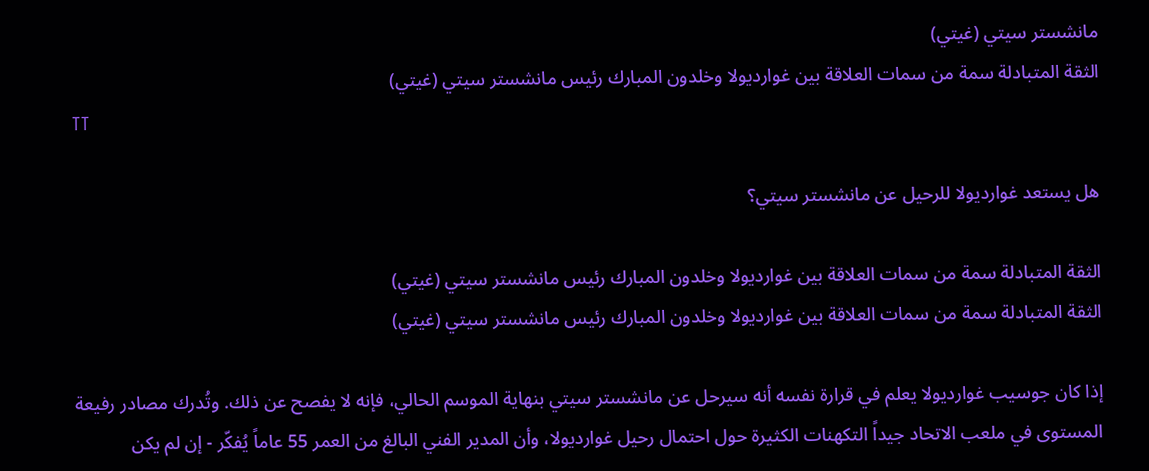مانشستر سيتي (غيتي)
الثقة المتبادلة سمة من سمات العلاقة بين غوارديولا وخلدون المبارك رئيس مانشستر سيتي (غيتي)
TT

هل يستعد غوارديولا للرحيل عن مانشستر سيتي؟

الثقة المتبادلة سمة من سمات العلاقة بين غوارديولا وخلدون المبارك رئيس مانشستر سيتي (غيتي)
الثقة المتبادلة سمة من سمات العلاقة بين غوارديولا وخلدون المبارك رئيس مانشستر سيتي (غيتي)

إذا كان جوسيب غوارديولا يعلم في قرارة نفسه أنه سيرحل عن مانشستر سيتي بنهاية الموسم الحالي، فإنه لا يفصح عن ذلك. وتُدرك مصادر رفيعة المستوى في ملعب الاتحاد جيداً التكهنات الكثيرة حول احتمال رحيل غوارديولا، وأن المدير الفني البالغ من العمر 55 عاماً يُفكّر - إن لم يكن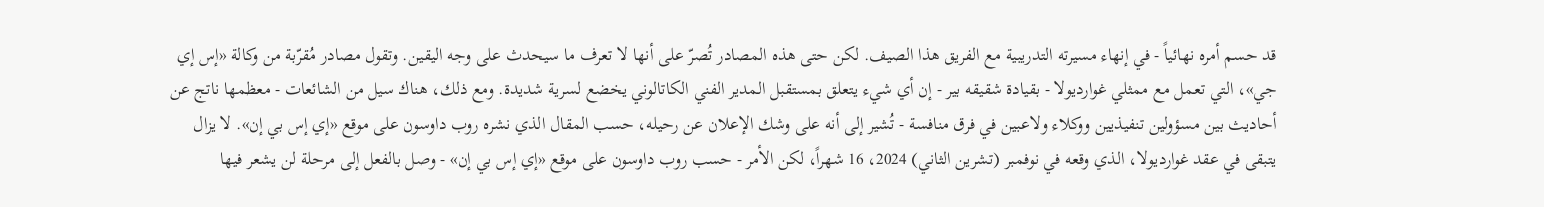قد حسم أمره نهائياً - في إنهاء مسيرته التدريبية مع الفريق هذا الصيف. لكن حتى هذه المصادر تُصرّ على أنها لا تعرف ما سيحدث على وجه اليقين. وتقول مصادر مُقرّبة من وكالة «إس إي جي»، التي تعمل مع ممثلي غوارديولا - بقيادة شقيقه بير - إن أي شيء يتعلق بمستقبل المدير الفني الكاتالوني يخضع لسرية شديدة. ومع ذلك، هناك سيل من الشائعات - معظمها ناتج عن أحاديث بين مسؤولين تنفيذيين ووكلاء ولاعبين في فرق منافسة - تُشير إلى أنه على وشك الإعلان عن رحيله، حسب المقال الذي نشره روب داوسون على موقع «إي إس بي إن». لا يزال يتبقى في عقد غوارديولا، الذي وقعه في نوفمبر (تشرين الثاني) 2024، 16 شهراً، لكن الأمر - حسب روب داوسون على موقع «إي إس بي إن» - وصل بالفعل إلى مرحلة لن يشعر فيها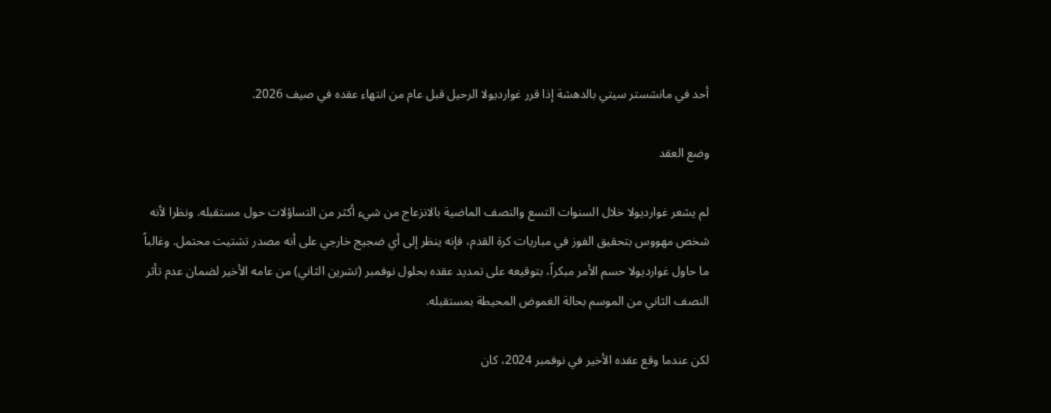أحد في مانشستر سيتي بالدهشة إذا قرر غوارديولا الرحيل قبل عام من انتهاء عقده في صيف 2026.

وضع العقد

لم يشعر غوارديولا خلال السنوات التسع والنصف الماضية بالانزعاج من شيء أكثر من التساؤلات حول مستقبله. ونظرا لأنه شخص مهووس بتحقيق الفوز في مباريات كرة القدم، فإنه ينظر إلى أي ضجيج خارجي على أنه مصدر تشتيت محتمل. وغالباً ما حاول غوارديولا حسم الأمر مبكراً، بتوقيعه على تمديد عقده بحلول نوفمبر (تشرين الثاني) من عامه الأخير لضمان عدم تأثر النصف الثاني من الموسم بحالة الغموض المحيطة بمستقبله.

لكن عندما وقع عقده الأخير في نوفمبر 2024، كان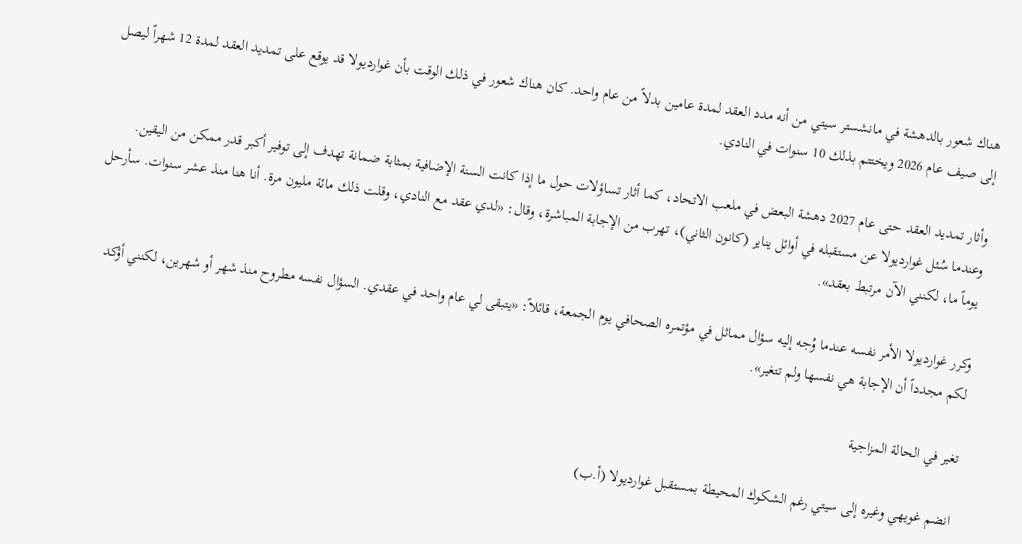هناك شعور بالدهشة في مانشستر سيتي من أنه مدد العقد لمدة عامين بدلاً من عام واحد. كان هناك شعور في ذلك الوقت بأن غوارديولا قد يوقع على تمديد العقد لمدة 12 شهراً ليصل إلى صيف عام 2026 ويختتم بذلك 10 سنوات في النادي.

وأثار تمديد العقد حتى عام 2027 دهشة البعض في ملعب الاتحاد، كما أثار تساؤلات حول ما إذا كانت السنة الإضافية بمثابة ضمانة تهدف إلى توفير أكبر قدر ممكن من اليقين. وعندما سُئل غوارديولا عن مستقبله في أوائل يناير (كانون الثاني)، تهرب من الإجابة المباشرة، وقال: «لدي عقد مع النادي، وقلت ذلك مائة مليون مرة. أنا هنا منذ عشر سنوات. سأرحل يوماً ما، لكنني الآن مرتبط بعقد».

وكرر غوارديولا الأمر نفسه عندما وُجه إليه سؤال مماثل في مؤتمره الصحافي يوم الجمعة، قائلاً: «يتبقى لي عام واحد في عقدي. السؤال نفسه مطروح منذ شهر أو شهرين، لكنني أؤكد لكم مجدداً أن الإجابة هي نفسها ولم تتغير».

تغير في الحالة المزاجية

انضم غويهي وغيره إلى سيتي رغم الشكوك المحيطة بمستقبل غوارديولا (أ.ب)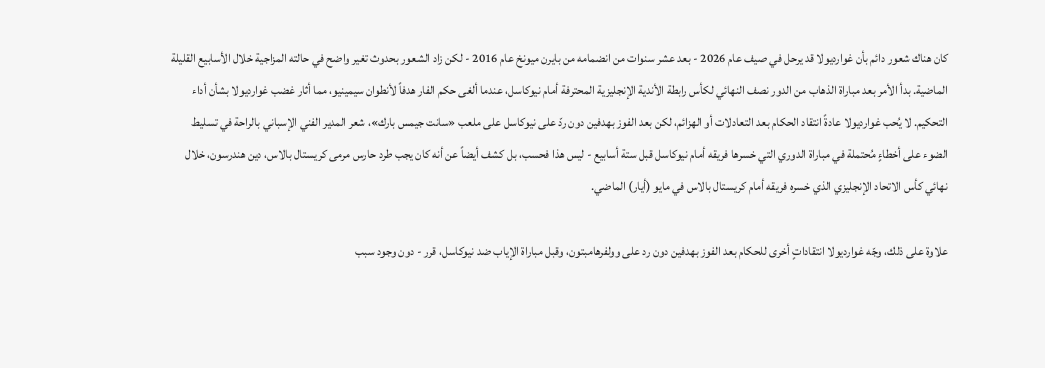كان هناك شعور دائم بأن غوارديولا قد يرحل في صيف عام 2026 - بعد عشر سنوات من انضمامه من بايرن ميونخ عام 2016 - لكن زاد الشعور بحدوث تغير واضح في حالته المزاجية خلال الأسابيع القليلة الماضية. بدأ الأمر بعد مباراة الذهاب من الدور نصف النهائي لكأس رابطة الأندية الإنجليزية المحترفة أمام نيوكاسل، عندما ألغى حكم الفار هدفاً لأنطوان سيمينيو، مما أثار غضب غوارديولا بشأن أداء التحكيم. لا يُحب غوارديولا عادةً انتقاد الحكام بعد التعادلات أو الهزائم، لكن بعد الفوز بهدفين دون ردّ على نيوكاسل على ملعب «سانت جيمس بارك»، شعر المدير الفني الإسباني بالراحة في تسليط الضوء على أخطاءٍ مُحتملة في مباراة الدوري التي خسرها فريقه أمام نيوكاسل قبل ستة أسابيع - ليس هذا فحسب، بل كشف أيضاً عن أنه كان يجب طرد حارس مرمى كريستال بالاس، دين هندرسون، خلال نهائي كأس الاتحاد الإنجليزي الذي خسره فريقه أمام كريستال بالاس في مايو (أيار) الماضي.

علاوة على ذلك، وجّه غوارديولا انتقاداتٍ أخرى للحكام بعد الفوز بهدفين دون رد على وولفرهامبتون، وقبل مباراة الإياب ضد نيوكاسل، قرر - دون وجود سبب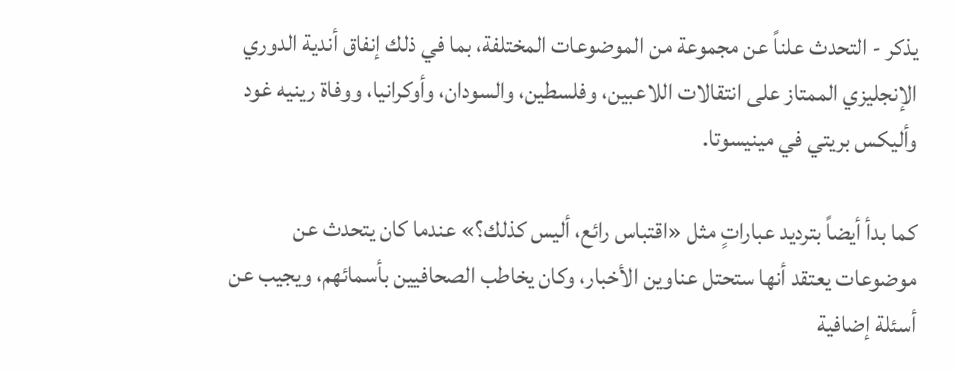يذكر - التحدث علناً عن مجموعة من الموضوعات المختلفة، بما في ذلك إنفاق أندية الدوري الإنجليزي الممتاز على انتقالات اللاعبين، وفلسطين، والسودان، وأوكرانيا، ووفاة رينيه غود وأليكس بريتي في مينيسوتا.

كما بدأ أيضاً بترديد عباراتٍ مثل «اقتباس رائع، أليس كذلك؟» عندما كان يتحدث عن موضوعات يعتقد أنها ستحتل عناوين الأخبار، وكان يخاطب الصحافيين بأسمائهم، ويجيب عن أسئلة إضافية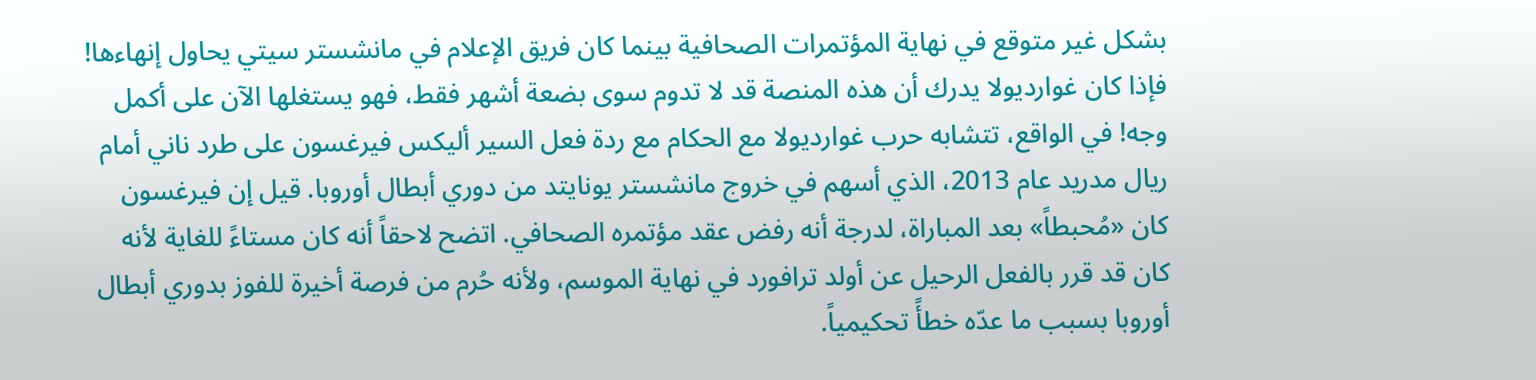بشكل غير متوقع في نهاية المؤتمرات الصحافية بينما كان فريق الإعلام في مانشستر سيتي يحاول إنهاءها! فإذا كان غوارديولا يدرك أن هذه المنصة قد لا تدوم سوى بضعة أشهر فقط، فهو يستغلها الآن على أكمل وجه! في الواقع، تتشابه حرب غوارديولا مع الحكام مع ردة فعل السير أليكس فيرغسون على طرد ناني أمام ريال مدريد عام 2013، الذي أسهم في خروج مانشستر يونايتد من دوري أبطال أوروبا. قيل إن فيرغسون كان «مُحبطاً» بعد المباراة، لدرجة أنه رفض عقد مؤتمره الصحافي. اتضح لاحقاً أنه كان مستاءً للغاية لأنه كان قد قرر بالفعل الرحيل عن أولد ترافورد في نهاية الموسم، ولأنه حُرم من فرصة أخيرة للفوز بدوري أبطال أوروبا بسبب ما عدّه خطأً تحكيمياً.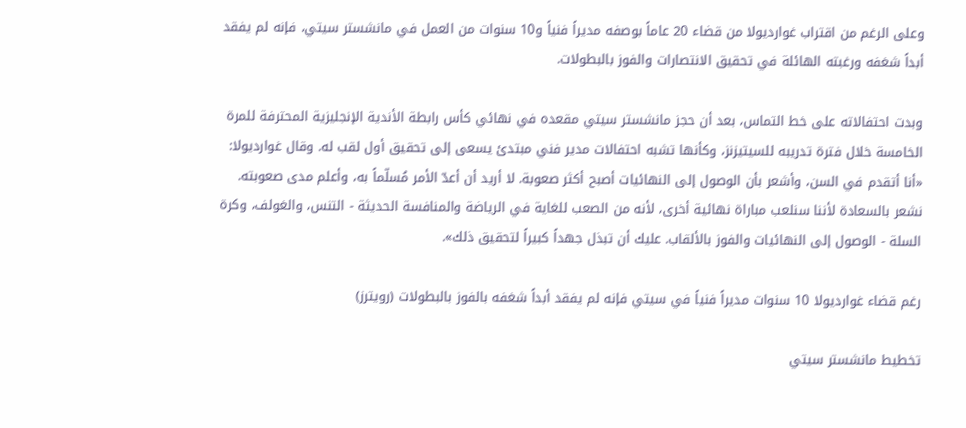وعلى الرغم من اقتراب غوارديولا من قضاء 20 عاماً بوصفه مديراً فنياً و10 سنوات من العمل في مانشستر سيتي، فإنه لم يفقد أبداً شغفه ورغبته الهائلة في تحقيق الانتصارات والفوز بالبطولات.

وبدت احتفالاته على خط التماس، بعد أن حجز مانشستر سيتي مقعده في نهائي كأس رابطة الأندية الإنجليزية المحترفة للمرة الخامسة خلال فترة تدريبه للسيتيزنز، وكأنها تشبه احتفالات مدير فني مبتدئ يسعى إلى تحقيق أول لقب له. وقال غوارديولا: «أنا أتقدم في السن، وأشعر بأن الوصول إلى النهائيات أصبح أكثر صعوبة. لا أريد أن أعدّ الأمر مُسلّماً به، وأعلم مدى صعوبته. نشعر بالسعادة لأننا سنلعب مباراة نهائية أخرى، لأنه من الصعب للغاية في الرياضة والمنافسة الحديثة - التنس، والغولف، وكرة السلة - الوصول إلى النهائيات والفوز بالألقاب. عليك أن تبذل جهداً كبيراً لتحقيق ذلك».

رغم قضاء غوارديولا 10 سنوات مديراً فنياً في سيتي فإنه لم يفقد أبداً شغفه بالفوز بالبطولات (رويترز)

تخطيط مانشستر سيتي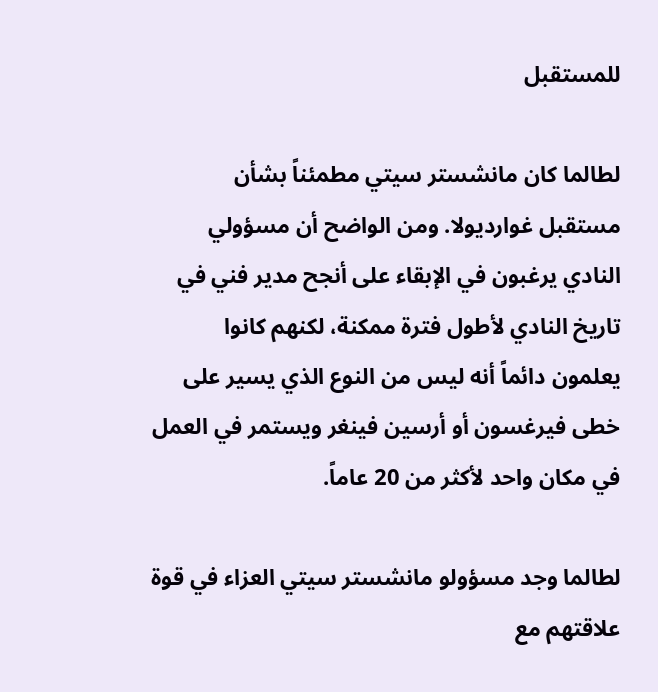للمستقبل

لطالما كان مانشستر سيتي مطمئناً بشأن مستقبل غوارديولا. ومن الواضح أن مسؤولي النادي يرغبون في الإبقاء على أنجح مدير فني في تاريخ النادي لأطول فترة ممكنة، لكنهم كانوا يعلمون دائماً أنه ليس من النوع الذي يسير على خطى فيرغسون أو أرسين فينغر ويستمر في العمل في مكان واحد لأكثر من 20 عاماً.

لطالما وجد مسؤولو مانشستر سيتي العزاء في قوة علاقتهم مع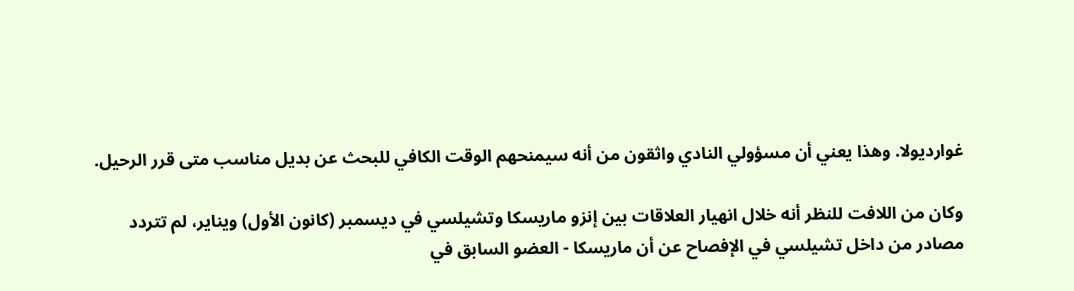غوارديولا. وهذا يعني أن مسؤولي النادي واثقون من أنه سيمنحهم الوقت الكافي للبحث عن بديل مناسب متى قرر الرحيل.

وكان من اللافت للنظر أنه خلال انهيار العلاقات بين إنزو ماريسكا وتشيلسي في ديسمبر (كانون الأول) ويناير، لم تتردد مصادر من داخل تشيلسي في الإفصاح عن أن ماريسكا - العضو السابق في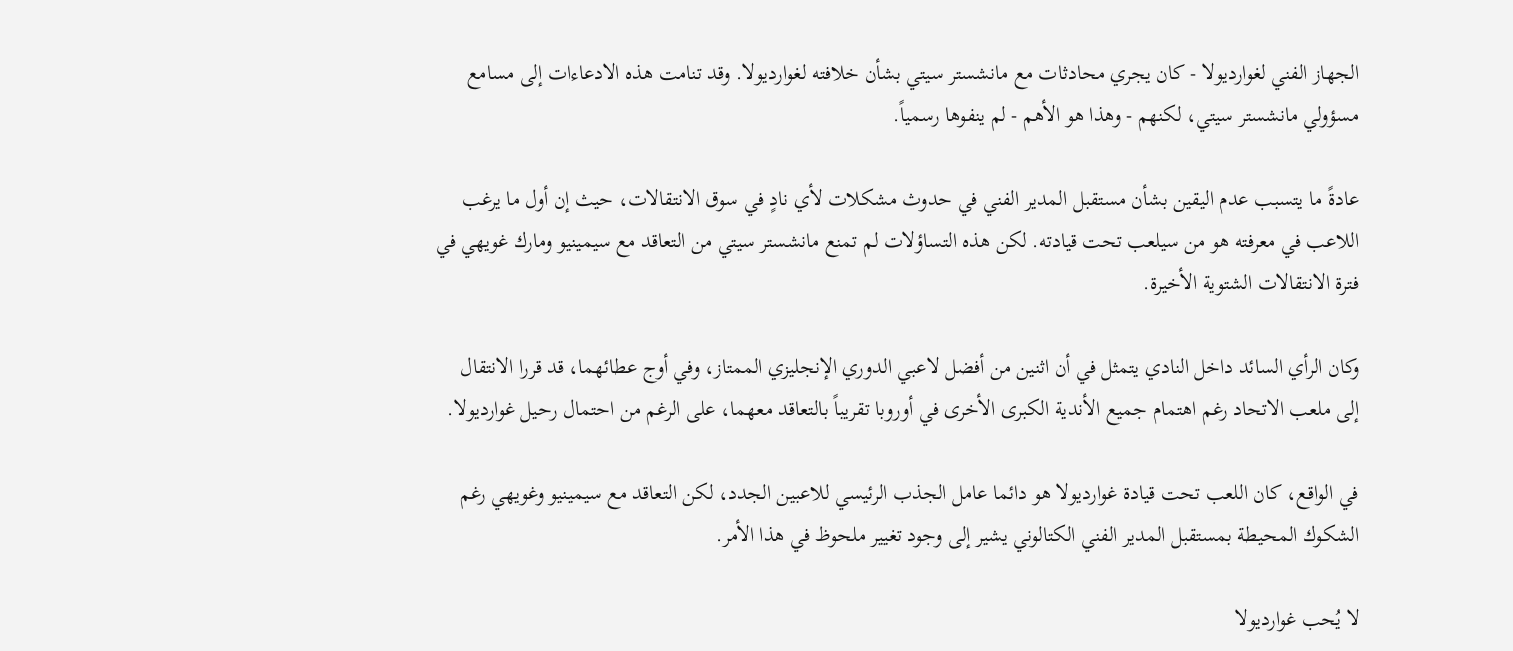الجهاز الفني لغوارديولا - كان يجري محادثات مع مانشستر سيتي بشأن خلافته لغوارديولا. وقد تنامت هذه الادعاءات إلى مسامع مسؤولي مانشستر سيتي، لكنهم - وهذا هو الأهم - لم ينفوها رسمياً.

عادةً ما يتسبب عدم اليقين بشأن مستقبل المدير الفني في حدوث مشكلات لأي نادٍ في سوق الانتقالات، حيث إن أول ما يرغب اللاعب في معرفته هو من سيلعب تحت قيادته. لكن هذه التساؤلات لم تمنع مانشستر سيتي من التعاقد مع سيمينيو ومارك غويهي في فترة الانتقالات الشتوية الأخيرة.

وكان الرأي السائد داخل النادي يتمثل في أن اثنين من أفضل لاعبي الدوري الإنجليزي الممتاز، وفي أوج عطائهما، قد قررا الانتقال إلى ملعب الاتحاد رغم اهتمام جميع الأندية الكبرى الأخرى في أوروبا تقريباً بالتعاقد معهما، على الرغم من احتمال رحيل غوارديولا.

في الواقع، كان اللعب تحت قيادة غوارديولا هو دائما عامل الجذب الرئيسي للاعبين الجدد، لكن التعاقد مع سيمينيو وغويهي رغم الشكوك المحيطة بمستقبل المدير الفني الكتالوني يشير إلى وجود تغيير ملحوظ في هذا الأمر.

لا يُحب غوارديولا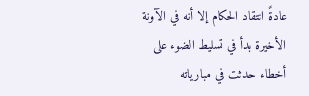عادةً انتقاد الحكام إلا أنه في الآونة الأخيرة بدأ في تسليط الضوء على أخطاء حدثت في مبارياته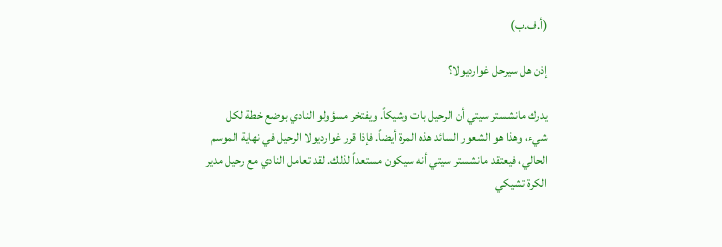(أ.ف.ب)

إذن هل سيرحل غوارديولا؟

يدرك مانشستر سيتي أن الرحيل بات وشيكاً. ويفتخر مسؤولو النادي بوضع خطة لكل شيء، وهذا هو الشعور السائد هذه المرة أيضاً. فإذا قرر غوارديولا الرحيل في نهاية الموسم الحالي، فيعتقد مانشستر سيتي أنه سيكون مستعداً لذلك. لقد تعامل النادي مع رحيل مدير الكرة تشيكي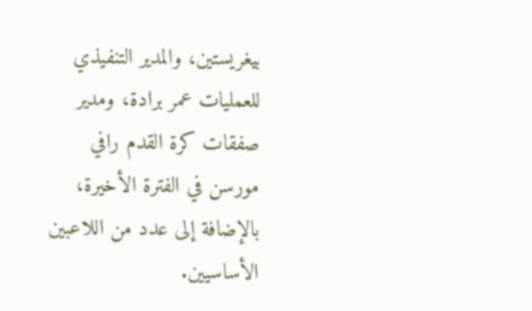بيغريستين، والمدير التنفيذي للعمليات عمر برادة، ومدير صفقات كرة القدم رافي مورسن في الفترة الأخيرة، بالإضافة إلى عدد من اللاعبين الأساسيين.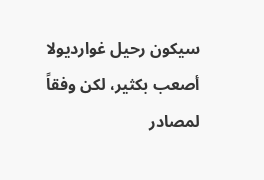سيكون رحيل غوارديولا أصعب بكثير، لكن وفقاً لمصادر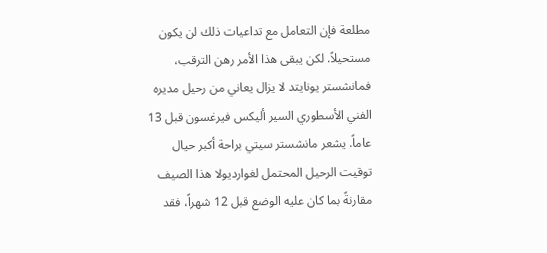مطلعة فإن التعامل مع تداعيات ذلك لن يكون مستحيلاً. لكن يبقى هذا الأمر رهن الترقب، فمانشستر يونايتد لا يزال يعاني من رحيل مديره الفني الأسطوري السير أليكس فيرغسون قبل 13 عاماً. يشعر مانشستر سيتي براحة أكبر حيال توقيت الرحيل المحتمل لغوارديولا هذا الصيف مقارنةً بما كان عليه الوضع قبل 12 شهراً، فقد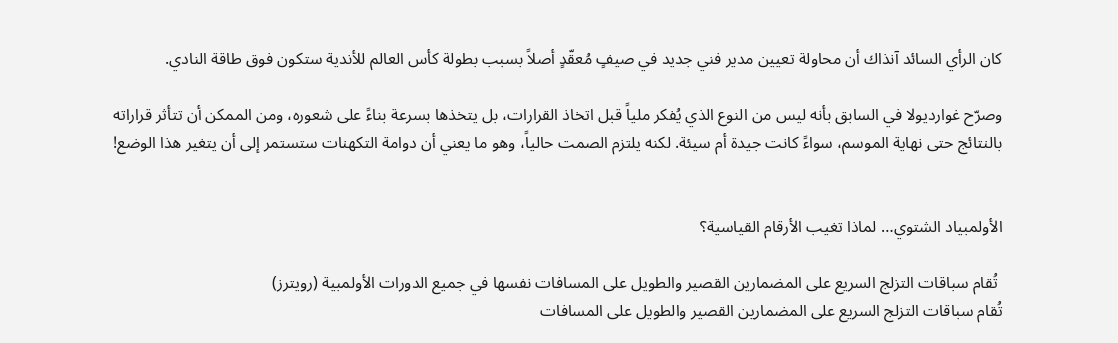كان الرأي السائد آنذاك أن محاولة تعيين مدير فني جديد في صيفٍ مُعقّدٍ أصلاً بسبب بطولة كأس العالم للأندية ستكون فوق طاقة النادي.

وصرّح غوارديولا في السابق بأنه ليس من النوع الذي يُفكر ملياً قبل اتخاذ القرارات، بل يتخذها بسرعة بناءً على شعوره، ومن الممكن أن تتأثر قراراته بالنتائج حتى نهاية الموسم، سواءً كانت جيدة أم سيئة. لكنه يلتزم الصمت حالياً، وهو ما يعني أن دوامة التكهنات ستستمر إلى أن يتغير هذا الوضع!


الأولمبياد الشتوي… لماذا تغيب الأرقام القياسية؟

 تُقام سباقات التزلج السريع على المضمارين القصير والطويل على المسافات نفسها في جميع الدورات الأولمبية (رويترز)
تُقام سباقات التزلج السريع على المضمارين القصير والطويل على المسافات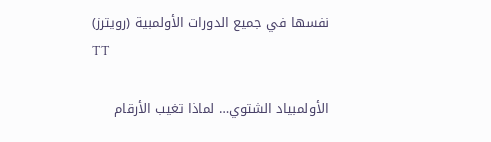نفسها في جميع الدورات الأولمبية (رويترز)
TT

الأولمبياد الشتوي… لماذا تغيب الأرقام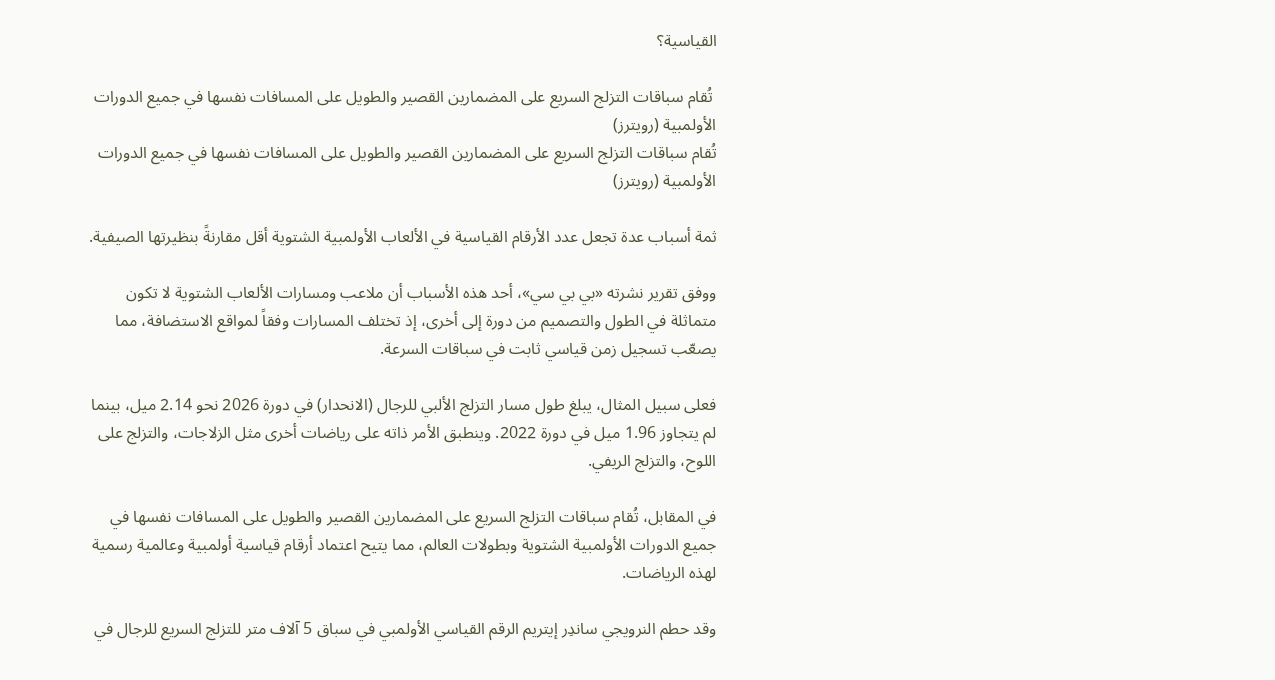القياسية؟

 تُقام سباقات التزلج السريع على المضمارين القصير والطويل على المسافات نفسها في جميع الدورات الأولمبية (رويترز)
تُقام سباقات التزلج السريع على المضمارين القصير والطويل على المسافات نفسها في جميع الدورات الأولمبية (رويترز)

ثمة أسباب عدة تجعل عدد الأرقام القياسية في الألعاب الأولمبية الشتوية أقل مقارنةً بنظيرتها الصيفية.

ووفق تقرير نشرته «بي بي سي»، أحد هذه الأسباب أن ملاعب ومسارات الألعاب الشتوية لا تكون متماثلة في الطول والتصميم من دورة إلى أخرى، إذ تختلف المسارات وفقاً لمواقع الاستضافة، مما يصعّب تسجيل زمن قياسي ثابت في سباقات السرعة.

فعلى سبيل المثال، يبلغ طول مسار التزلج الألبي للرجال (الانحدار) في دورة 2026 نحو 2.14 ميل، بينما لم يتجاوز 1.96 ميل في دورة 2022. وينطبق الأمر ذاته على رياضات أخرى مثل الزلاجات، والتزلج على اللوح، والتزلج الريفي.

في المقابل، تُقام سباقات التزلج السريع على المضمارين القصير والطويل على المسافات نفسها في جميع الدورات الأولمبية الشتوية وبطولات العالم، مما يتيح اعتماد أرقام قياسية أولمبية وعالمية رسمية لهذه الرياضات.

وقد حطم النرويجي ساندِر إيتريم الرقم القياسي الأولمبي في سباق 5 آلاف متر للتزلج السريع للرجال في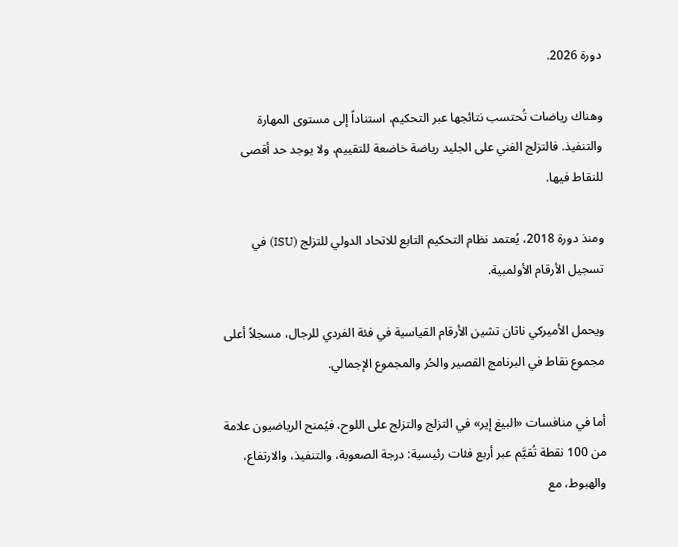دورة 2026.

وهناك رياضات تُحتسب نتائجها عبر التحكيم، استناداً إلى مستوى المهارة والتنفيذ. فالتزلج الفني على الجليد رياضة خاضعة للتقييم، ولا يوجد حد أقصى للنقاط فيها.

ومنذ دورة 2018، يُعتمد نظام التحكيم التابع للاتحاد الدولي للتزلج (ISU) في تسجيل الأرقام الأولمبية.

ويحمل الأميركي ناثان تشين الأرقام القياسية في فئة الفردي للرجال، مسجلاً أعلى مجموع نقاط في البرنامج القصير والحُر والمجموع الإجمالي.

أما في منافسات «البيغ إير» في التزلج والتزلج على اللوح، فيُمنح الرياضيون علامة من 100 نقطة تُقيَّم عبر أربع فئات رئيسية: درجة الصعوبة، والتنفيذ، والارتفاع، والهبوط، مع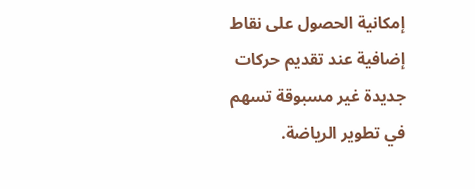إمكانية الحصول على نقاط إضافية عند تقديم حركات جديدة غير مسبوقة تسهم في تطوير الرياضة.